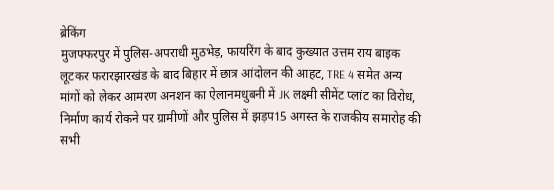ब्रेकिंग
मुजफ्फरपुर में पुलिस-अपराधी मुठभेड़, फायरिंग के बाद कुख्यात उत्तम राय बाइक लूटकर फरारझारखंड के बाद बिहार में छात्र आंदोलन की आहट, TRE 4 समेत अन्य मांगों को लेकर आमरण अनशन का ऐलानमधुबनी में JK लक्ष्मी सीमेंट प्लांट का विरोध, निर्माण कार्य रोकने पर ग्रामीणों और पुलिस में झड़प15 अगस्त के राजकीय समारोह की सभी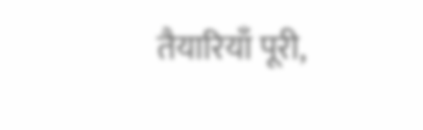तैयारियाँ पूरी,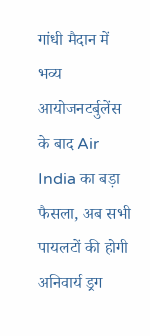गांधी मैदान में भव्य आयोजनटर्बुलेंस के बाद Air India का बड़ा फैसला, अब सभी पायलटों की होगी अनिवार्य ड्रग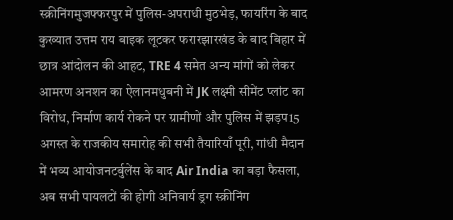स्क्रीनिंगमुजफ्फरपुर में पुलिस-अपराधी मुठभेड़, फायरिंग के बाद कुख्यात उत्तम राय बाइक लूटकर फरारझारखंड के बाद बिहार में छात्र आंदोलन की आहट, TRE 4 समेत अन्य मांगों को लेकर आमरण अनशन का ऐलानमधुबनी में JK लक्ष्मी सीमेंट प्लांट का विरोध, निर्माण कार्य रोकने पर ग्रामीणों और पुलिस में झड़प15 अगस्त के राजकीय समारोह की सभी तैयारियाँ पूरी, गांधी मैदान में भव्य आयोजनटर्बुलेंस के बाद Air India का बड़ा फैसला, अब सभी पायलटों की होगी अनिवार्य ड्रग स्क्रीनिंग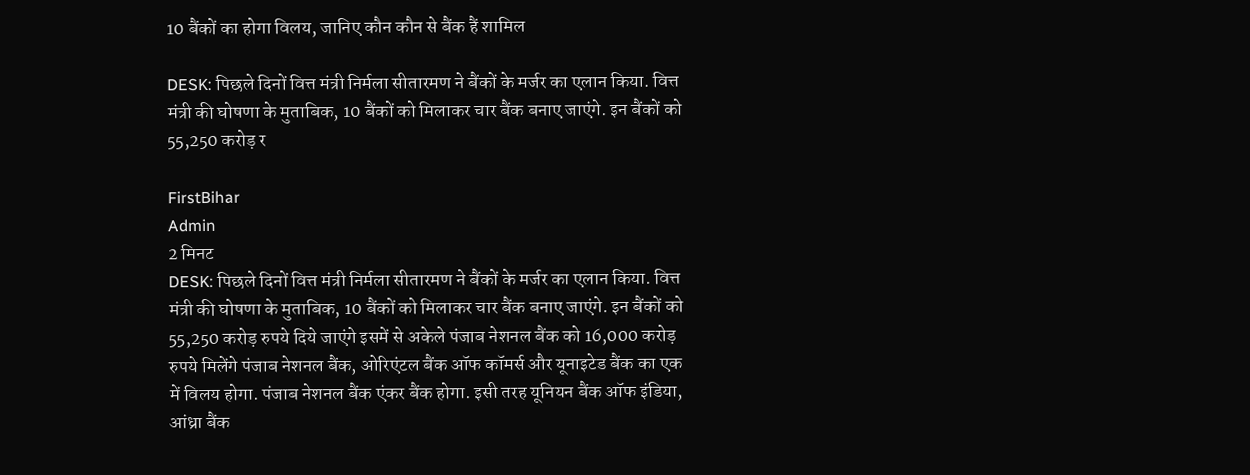10 बैंकों का होगा विलय, जानिए कौन कौन से बैंक हैं शामिल

DESK: पिछले दिनों वित्त मंत्री निर्मला सीतारमण ने बैंकों के मर्जर का एलान किया. वित्त मंत्री की घोषणा के मुताबिक, 10 बैंकों को मिलाकर चार बैंक बनाए जाएंगे. इन बैंकों को 55,250 करोड़ र

FirstBihar
Admin
2 मिनट
DESK: पिछले दिनों वित्त मंत्री निर्मला सीतारमण ने बैंकों के मर्जर का एलान किया. वित्त मंत्री की घोषणा के मुताबिक, 10 बैंकों को मिलाकर चार बैंक बनाए जाएंगे. इन बैंकों को 55,250 करोड़ रुपये दिये जाएंगे इसमें से अकेले पंजाब नेशनल बैंक को 16,000 करोड़ रुपये मिलेंगे पंजाब नेशनल बैंक, ओरिएंटल बैंक ऑफ कॉमर्स और यूनाइटेड बैंक का एक में विलय होगा. पंजाब नेशनल बैंक एंकर बैंक होगा. इसी तरह यूनियन बैंक ऑफ इंडिया, आंध्रा बैंक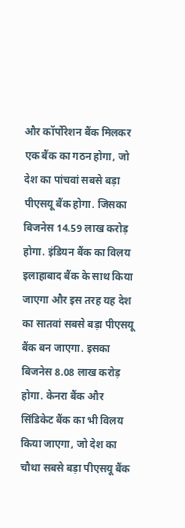और कॉर्पोरेशन बैंक मिलकर एक बैंक का गठन होगा, जो देश का पांचवां सबसे बड़ा पीएसयू बैंक होगा. जिसका बिजनेस 14.59 लाख करोड़ होगा. इंडियन बैंक का विलय इलाहाबाद बैंक के साथ किया जाएगा और इस तरह यह देश का सातवां सबसे बड़ा पीएसयू बैंक बन जाएगा. इसका बिजनेस 8.08 लाख करोड़ होगा. केनरा बैंक और सिंडिकेट बैंक का भी विलय किया जाएगा, जो देश का चौथा सबसे बड़ा पीएसयू बैंक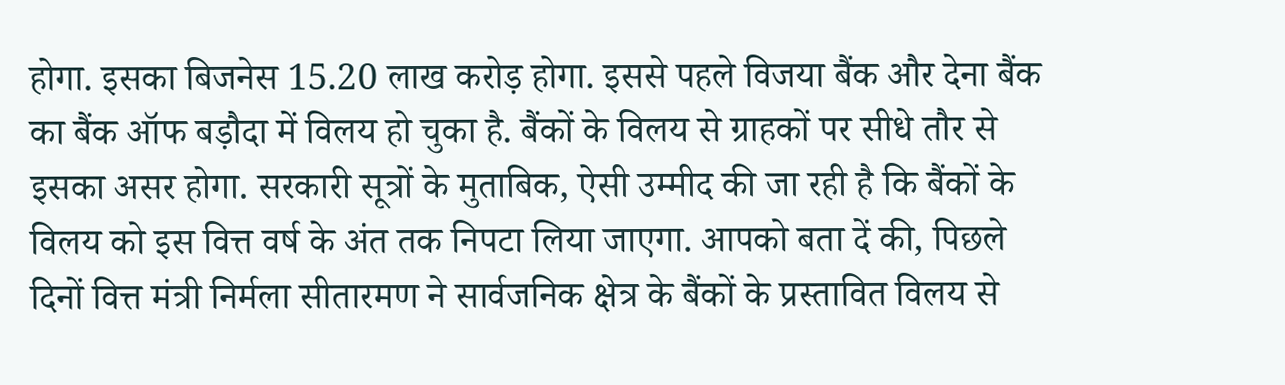होगा. इसका बिजनेस 15.20 लाख करोड़ होगा. इससे पहले विजया बैंक और देना बैंक का बैंक ऑफ बड़ौदा में विलय हो चुका है. बैंकों के विलय से ग्राहकों पर सीधे तौर से इसका असर होगा. सरकारी सूत्रों के मुताबिक, ऐसी उम्मीद की जा रही है कि बैंकों के विलय को इस वित्त वर्ष के अंत तक निपटा लिया जाएगा. आपको बता दें की, पिछले दिनों वित्त मंत्री निर्मला सीतारमण ने सार्वजनिक क्षेत्र के बैंकों के प्रस्तावित विलय से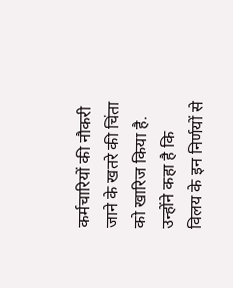कर्मचारियों की नौकरी जाने के खतरे की चिंता को खारिज किया है. उन्होंने कहा है कि विलय के इन निर्णयों से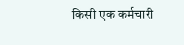किसी एक कर्मचारी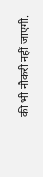की भी नौकरी नहीं जाएगी.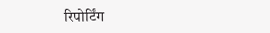रिपोर्टिंग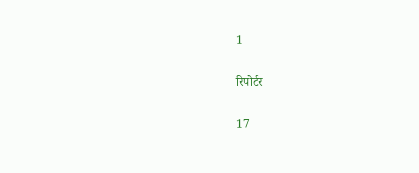1

रिपोर्टर

17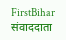FirstBihar संवाददाता